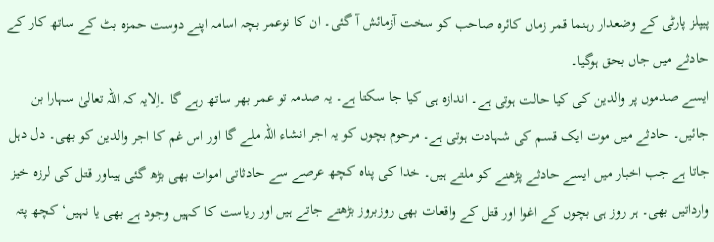پیپلز پارٹی کے وضعدار رہنما قمر زماں کائرہ صاحب کو سخت آزمائش آ گئی۔ ان کا نوعمر بچہ اسامہ اپنے دوست حمزہ بٹ کے ساتھ کار کے حادثے میں جاں بحق ہوگیا۔
ایسے صدموں پر والدین کی کیا حالت ہوتی ہے۔ اندازہ ہی کیا جا سکتا ہے۔ یہ صدمہ تو عمر بھر ساتھ رہے گا ۔اِلایہ کہ اللہ تعالیٰ سہارا بن جائیں۔ حادثے میں موت ایک قسم کی شہادت ہوتی ہے۔ مرحوم بچوں کو یہ اجر انشاء اللہ ملے گا اور اس غم کا اجر والدین کو بھی۔ دل دہل جاتا ہے جب اخبار میں ایسے حادثے پڑھنے کو ملتے ہیں۔ خدا کی پناہ کچھ عرصے سے حادثاتی اموات بھی بڑھ گئی ہیںاور قتل کی لرزہ خیز وارداتیں بھی۔ ہر روز ہی بچوں کے اغوا اور قتل کے واقعات بھی روزبروز بڑھتے جاتے ہیں اور ریاست کا کہیں وجود ہے بھی یا نہیں‘ کچھ پتہ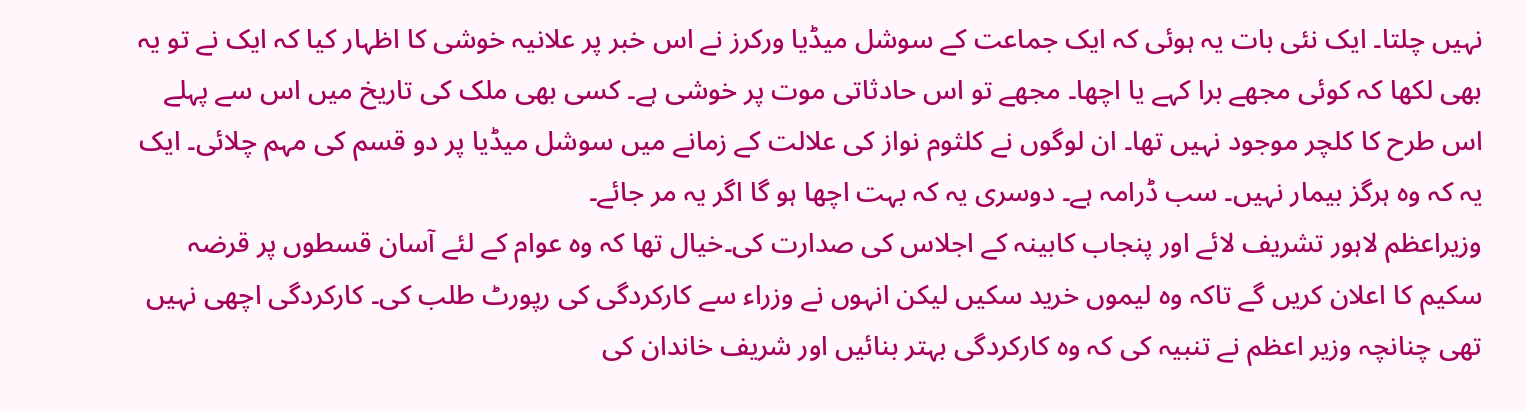نہیں چلتا۔ ایک نئی بات یہ ہوئی کہ ایک جماعت کے سوشل میڈیا ورکرز نے اس خبر پر علانیہ خوشی کا اظہار کیا کہ ایک نے تو یہ بھی لکھا کہ کوئی مجھے برا کہے یا اچھا۔ مجھے تو اس حادثاتی موت پر خوشی ہے۔ کسی بھی ملک کی تاریخ میں اس سے پہلے اس طرح کا کلچر موجود نہیں تھا۔ ان لوگوں نے کلثوم نواز کی علالت کے زمانے میں سوشل میڈیا پر دو قسم کی مہم چلائی۔ ایک یہ کہ وہ ہرگز بیمار نہیں۔ سب ڈرامہ ہے۔ دوسری یہ کہ بہت اچھا ہو گا اگر یہ مر جائے۔
وزیراعظم لاہور تشریف لائے اور پنجاب کابینہ کے اجلاس کی صدارت کی۔خیال تھا کہ وہ عوام کے لئے آسان قسطوں پر قرضہ سکیم کا اعلان کریں گے تاکہ وہ لیموں خرید سکیں لیکن انہوں نے وزراء سے کارکردگی کی رپورٹ طلب کی۔ کارکردگی اچھی نہیں تھی چنانچہ وزیر اعظم نے تنبیہ کی کہ وہ کارکردگی بہتر بنائیں اور شریف خاندان کی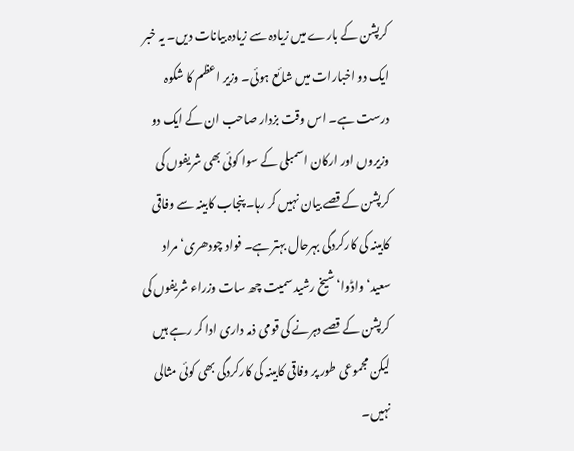کرپشن کے بارے میں زیادہ سے زیادہ بیانات دیں۔ یہ خبر ایک دو اخبارات میں شائع ہوئی۔ وزیر اعظم کا شکوہ درست ہے۔ اس وقت بزدار صاحب ان کے ایک دو وزیروں اور ارکان اسمبلی کے سوا کوئی بھی شریفوں کی کرپشن کے قصے بیان نہیں کر رہا۔ پنجاب کابینہ سے وفاقی کابینہ کی کارکردگی بہرحال بہتر ہے۔ فواد چودھری‘ مراد سعید‘ واڈوا‘شیخ رشید سمیت چھ سات وزراء شریفوں کی کرپشن کے قصے دہرنے کی قومی ذمہ داری ادا کر رہے ہیں لیکن مجموعی طور پر وفاقی کابینہ کی کارکردگی بھی کوئی مثالی نہیں۔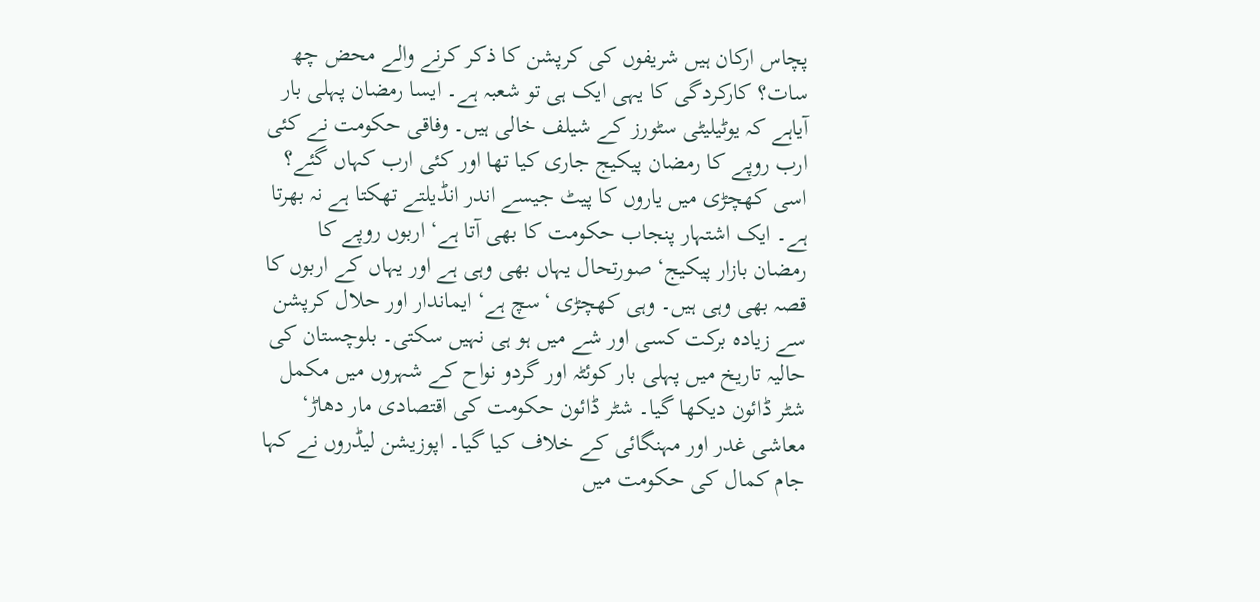پچاس ارکان ہیں شریفوں کی کرپشن کا ذکر کرنے والے محض چھ سات؟ کارکردگی کا یہی ایک ہی تو شعبہ ہے۔ ایسا رمضان پہلی بار آیاہے کہ یوٹیلیٹی سٹورز کے شیلف خالی ہیں۔ وفاقی حکومت نے کئی ارب روپے کا رمضان پیکیج جاری کیا تھا اور کئی ارب کہاں گئے؟ اسی کھچڑی میں یاروں کا پیٹ جیسے اندر انڈیلتے تھکتا ہے نہ بھرتا ہے۔ ایک اشتہار پنجاب حکومت کا بھی آتا ہے‘ اربوں روپے کا رمضان بازار پیکیج‘ صورتحال یہاں بھی وہی ہے اور یہاں کے اربوں کا قصہ بھی وہی ہیں۔ وہی کھچڑی ‘سچ ہے‘ ایماندار اور حلال کرپشن سے زیادہ برکت کسی اور شے میں ہو ہی نہیں سکتی۔ بلوچستان کی حالیہ تاریخ میں پہلی بار کوئٹہ اور گردو نواح کے شہروں میں مکمل شٹر ڈائون دیکھا گیا۔ شٹر ڈائون حکومت کی اقتصادی مار دھاڑ‘ معاشی غدر اور مہنگائی کے خلاف کیا گیا۔ اپوزیشن لیڈروں نے کہا جام کمال کی حکومت میں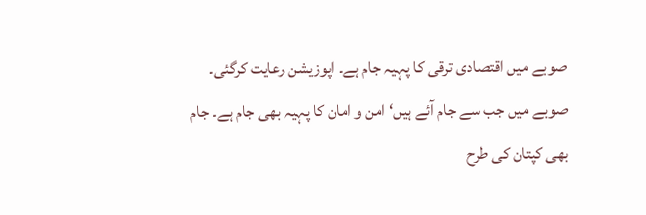صوبے میں اقتصادی ترقی کا پہیہ جام ہے۔ اپوزیشن رعایت کرگئی۔
صوبے میں جب سے جام آئے ہیں‘ امن و امان کا پہیہ بھی جام ہے۔ جام بھی کپتان کی طرح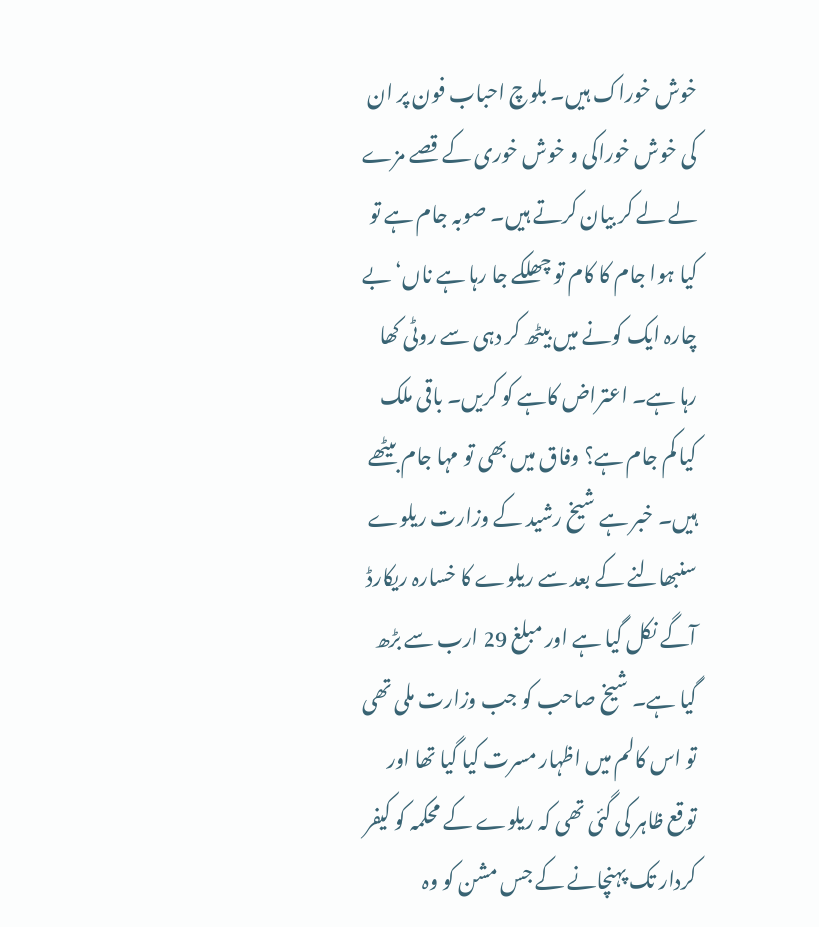خوش خوراک ہیں۔ بلوچ احباب فون پر ان کی خوش خوراکی و خوش خوری کے قصے مزے لے لے کر بیان کرتے ہیں۔ صوبہ جام ہے تو کیا ہوا جام کا کام تو چھلکے جا رہا ہے ناں‘ بے چارہ ایک کونے میں بیٹھ کر دہی سے روٹی کھا رہا ہے۔ اعتراض کاہے کو کریں۔ باقی ملک کیا کم جام ہے؟ وفاق میں بھی تو مہا جام بیٹھے ہیں۔ خبر ہے شیخ رشید کے وزارت ریلوے سنبھالنے کے بعد سے ریلوے کا خسارہ ریکارڈ آگے نکل گیا ہے اور مبلغ 29 ارب سے بڑھ گیا ہے۔ شیخ صاحب کو جب وزارت ملی تھی تو اس کالم میں اظہار مسرت کیا گیا تھا اور توقع ظاہر کی گئی تھی کہ ریلوے کے محکمہ کو کیفر کردار تک پہنچانے کے جس مشن کو وہ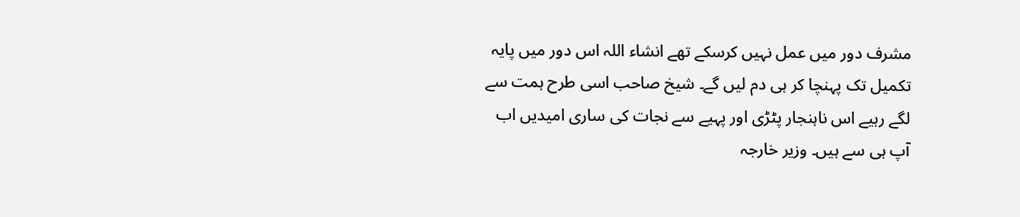مشرف دور میں عمل نہیں کرسکے تھے انشاء اللہ اس دور میں پایہ تکمیل تک پہنچا کر ہی دم لیں گے۔ شیخ صاحب اسی طرح ہمت سے لگے رہیے اس ناہنجار پٹڑی اور پہیے سے نجات کی ساری امیدیں اب آپ ہی سے ہیں۔ وزیر خارجہ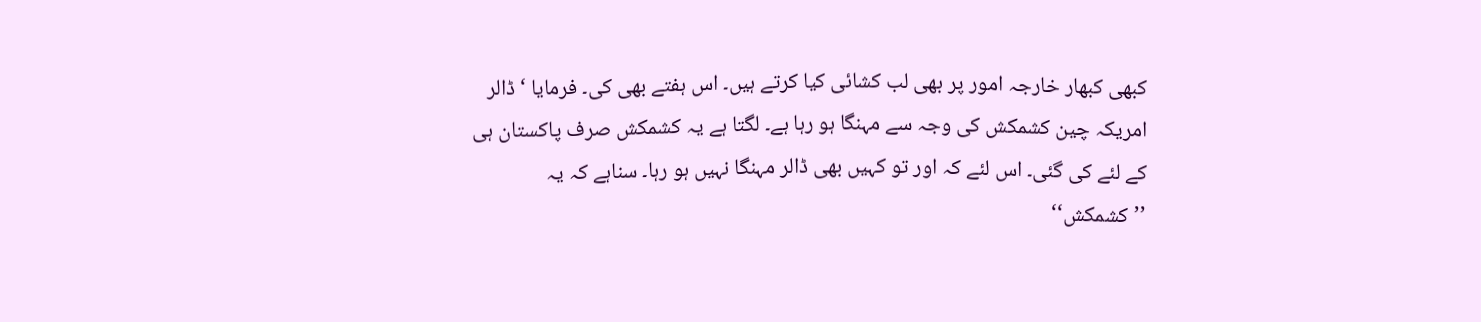کبھی کبھار خارجہ امور پر بھی لب کشائی کیا کرتے ہیں۔ اس ہفتے بھی کی۔ فرمایا ‘ ڈالر امریکہ چین کشمکش کی وجہ سے مہنگا ہو رہا ہے۔ لگتا ہے یہ کشمکش صرف پاکستان ہی کے لئے کی گئی۔ اس لئے کہ اور تو کہیں بھی ڈالر مہنگا نہیں ہو رہا۔ سناہے کہ یہ ’’کشمکش‘‘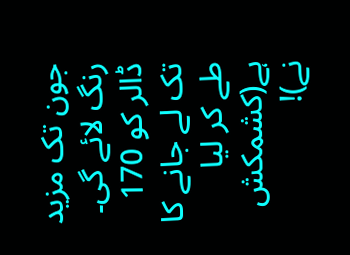جون تک مزید رنگ لائے گی۔ ڈالر کو 170 تک لے جانے کا طے کر لیا ہے(کشمکش نے)!